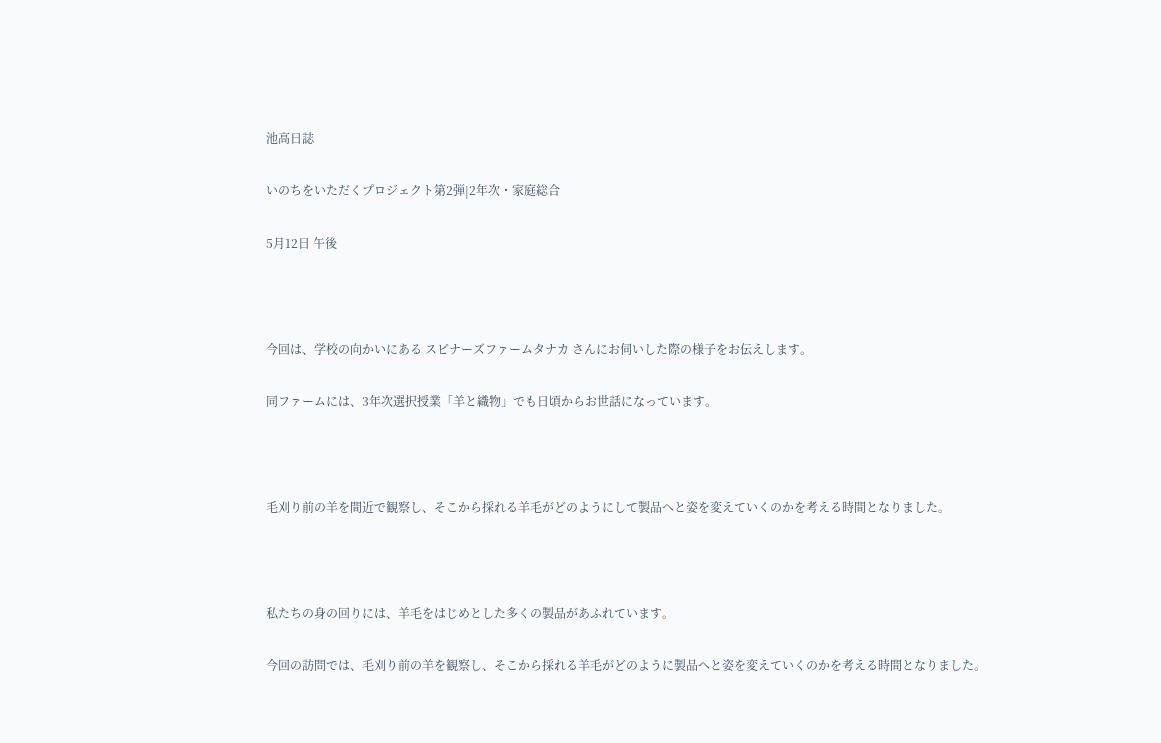池高日誌

いのちをいただくプロジェクト第2弾|2年次・家庭総合

5月12日 午後



今回は、学校の向かいにある スピナーズファームタナカ さんにお伺いした際の様子をお伝えします。

同ファームには、3年次選択授業「羊と織物」でも日頃からお世話になっています。



毛刈り前の羊を間近で観察し、そこから採れる羊毛がどのようにして製品へと姿を変えていくのかを考える時間となりました。



私たちの身の回りには、羊毛をはじめとした多くの製品があふれています。

今回の訪問では、毛刈り前の羊を観察し、そこから採れる羊毛がどのように製品へと姿を変えていくのかを考える時間となりました。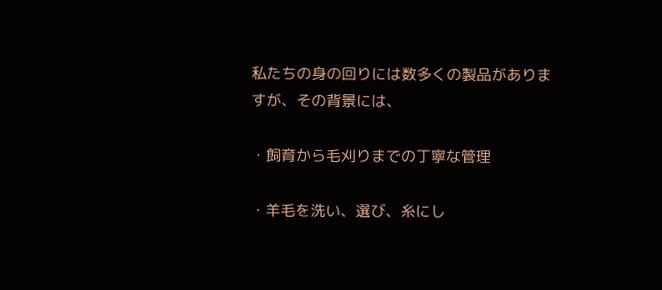私たちの身の回りには数多くの製品がありますが、その背景には、

・飼育から毛刈りまでの丁寧な管理

・羊毛を洗い、選び、糸にし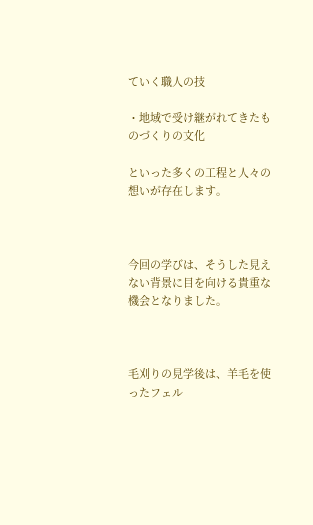ていく職人の技

・地域で受け継がれてきたものづくりの文化

といった多くの工程と人々の想いが存在します。



今回の学びは、そうした見えない背景に目を向ける貴重な機会となりました。



毛刈りの見学後は、羊毛を使ったフェル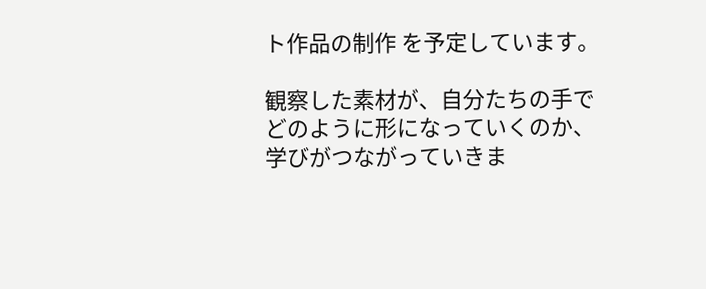ト作品の制作 を予定しています。

観察した素材が、自分たちの手でどのように形になっていくのか、学びがつながっていきま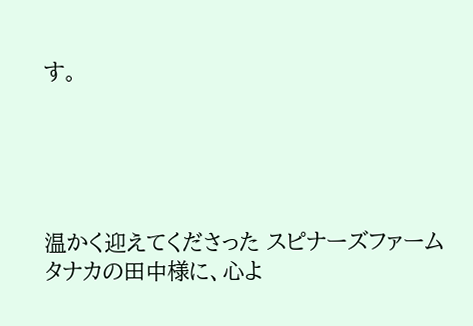す。





温かく迎えてくださった スピナーズファームタナカの田中様に、心よ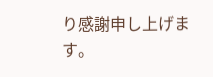り感謝申し上げます。